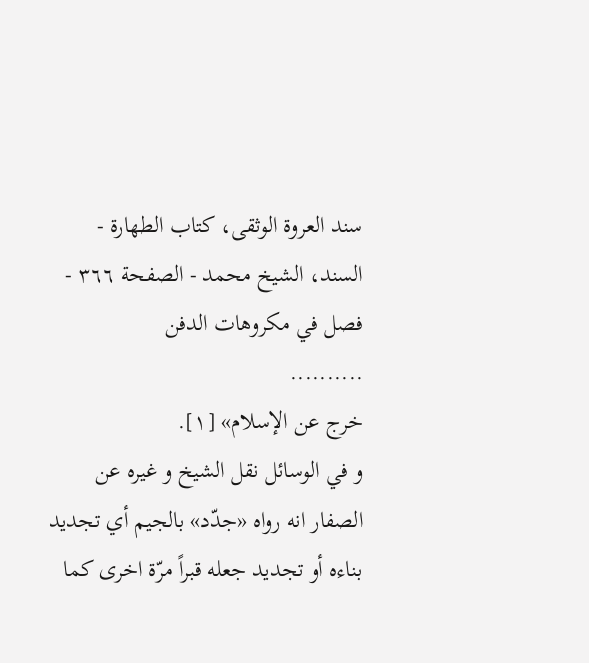سند العروة الوثقى، كتاب الطهارة - السند، الشيخ محمد - الصفحة ٣٦٦ - فصل في مكروهات الدفن
..........
خرج عن الإسلام» [١].
و في الوسائل نقل الشيخ و غيره عن الصفار انه رواه «جدّد» بالجيم أي تجديد بناءه أو تجديد جعله قبراً مرّة اخرى كما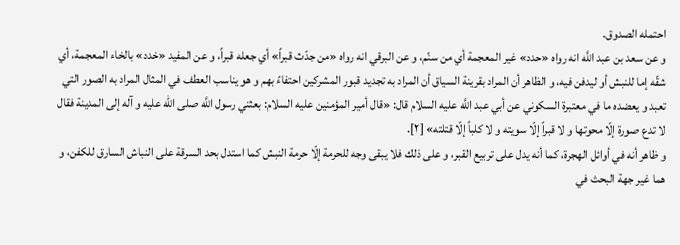احتمله الصدوق.
و عن سعد بن عبد اللَّه انه رواه «حدد» غير المعجمة أي من سنّم، و عن البرقي انه رواه «من جدّث قبراً» أي جعله قبراً، و عن المفيد «خدد» بالخاء المعجمة، أي شقّه إما للنبش أو ليدفن فيه، و الظاهر أن المراد بقرينة السياق أن المراد به تجديد قبور المشركين احتفاءً بهم و هو يناسب العطف في المثال المراد به الصور التي تعبد و يعضده ما في معتبرة السكوني عن أبي عبد اللَّه عليه السلام قال: «قال أمير المؤمنين عليه السلام: بعثني رسول اللَّه صلى الله عليه و آله إلى المدينة فقال لا تدع صورة إلّا محوتها و لا قبراً إلّا سويته و لا كلباً إلّا قتلته» [٢].
و ظاهر أنه في أوائل الهجرة، كما أنه يدل على تربيع القبر، و على ذلك فلا يبقى وجه للحرمة إلّا حرمة النبش كما استدل بحد السرقة على النباش السارق للكفن، و هما غير جهة البحث في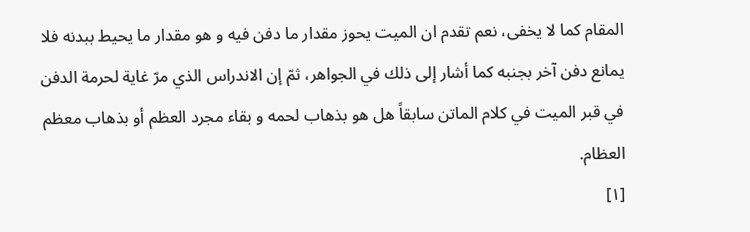المقام كما لا يخفى، نعم تقدم ان الميت يحوز مقدار ما دفن فيه و هو مقدار ما يحيط ببدنه فلا يمانع دفن آخر بجنبه كما أشار إلى ذلك في الجواهر، ثمّ إن الاندراس الذي مرّ غاية لحرمة الدفن في قبر الميت في كلام الماتن سابقاً هل هو بذهاب لحمه و بقاء مجرد العظم أو بذهاب معظم العظام.
[١]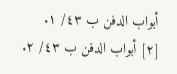أبواب الدفن ب ٤٣/ ١.
[٢] أبواب الدفن ب ٤٣/ ٢.